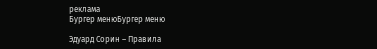реклама
Бургер менюБургер меню

Эдуард Сорин – Правила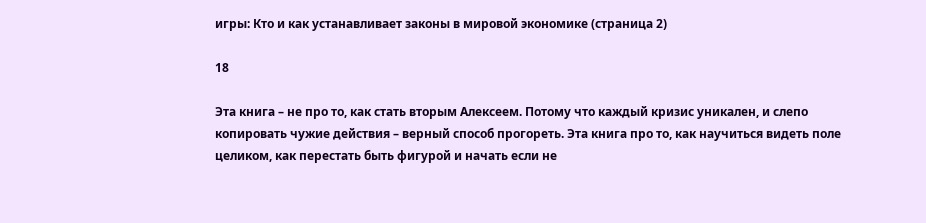игры: Кто и как устанавливает законы в мировой экономике (страница 2)

18

Эта книга – не про то, как стать вторым Алексеем. Потому что каждый кризис уникален, и слепо копировать чужие действия – верный способ прогореть. Эта книга про то, как научиться видеть поле целиком, как перестать быть фигурой и начать если не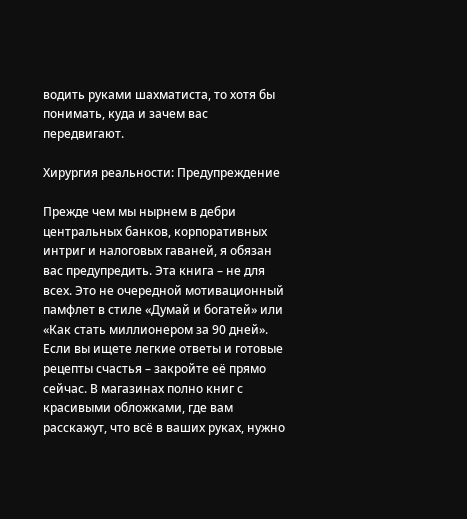водить руками шахматиста, то хотя бы понимать, куда и зачем вас передвигают.

Хирургия реальности: Предупреждение

Прежде чем мы нырнем в дебри центральных банков, корпоративных интриг и налоговых гаваней, я обязан вас предупредить. Эта книга – не для всех. Это не очередной мотивационный памфлет в стиле «Думай и богатей» или «Как стать миллионером за 90 дней». Если вы ищете легкие ответы и готовые рецепты счастья – закройте её прямо сейчас. В магазинах полно книг с красивыми обложками, где вам расскажут, что всё в ваших руках, нужно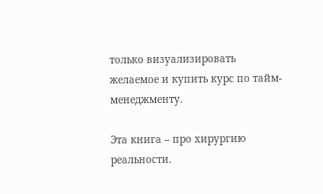только визуализировать желаемое и купить курс по тайм-менеджменту.

Эта книга – про хирургию реальности.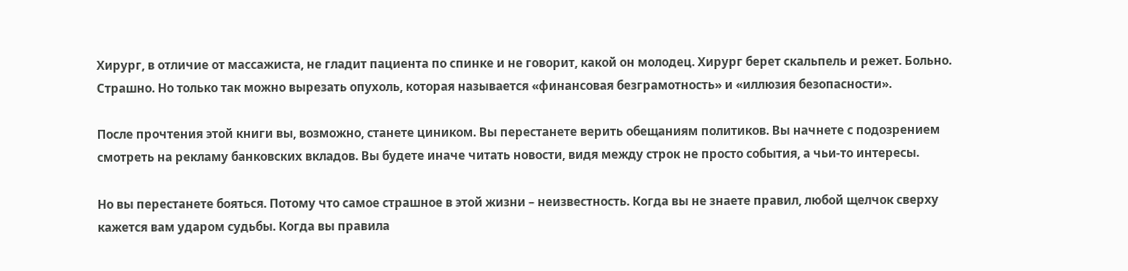Хирург, в отличие от массажиста, не гладит пациента по спинке и не говорит, какой он молодец. Хирург берет скальпель и режет. Больно. Страшно. Но только так можно вырезать опухоль, которая называется «финансовая безграмотность» и «иллюзия безопасности».

После прочтения этой книги вы, возможно, станете циником. Вы перестанете верить обещаниям политиков. Вы начнете с подозрением смотреть на рекламу банковских вкладов. Вы будете иначе читать новости, видя между строк не просто события, а чьи-то интересы.

Но вы перестанете бояться. Потому что самое страшное в этой жизни – неизвестность. Когда вы не знаете правил, любой щелчок сверху кажется вам ударом судьбы. Когда вы правила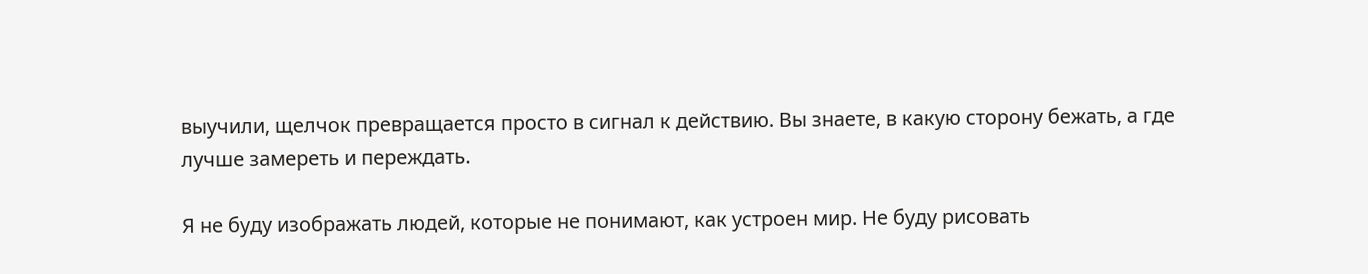выучили, щелчок превращается просто в сигнал к действию. Вы знаете, в какую сторону бежать, а где лучше замереть и переждать.

Я не буду изображать людей, которые не понимают, как устроен мир. Не буду рисовать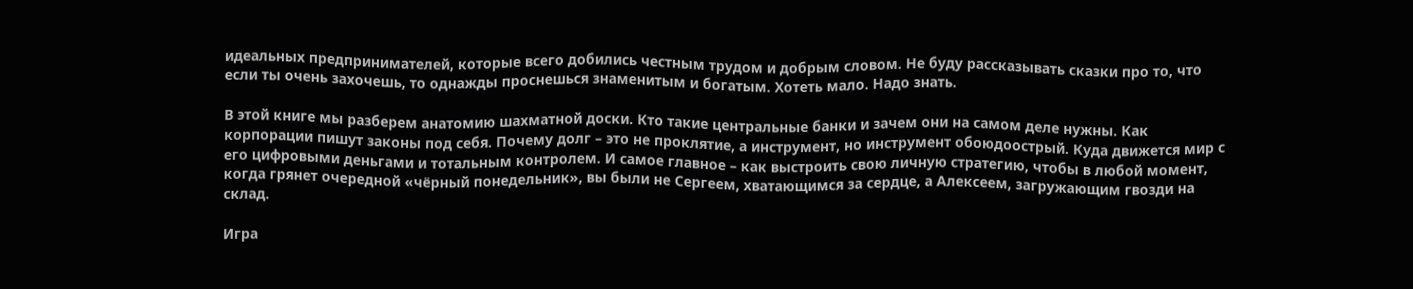идеальных предпринимателей, которые всего добились честным трудом и добрым словом. Не буду рассказывать сказки про то, что если ты очень захочешь, то однажды проснешься знаменитым и богатым. Хотеть мало. Надо знать.

В этой книге мы разберем анатомию шахматной доски. Кто такие центральные банки и зачем они на самом деле нужны. Как корпорации пишут законы под себя. Почему долг – это не проклятие, а инструмент, но инструмент обоюдоострый. Куда движется мир с его цифровыми деньгами и тотальным контролем. И самое главное – как выстроить свою личную стратегию, чтобы в любой момент, когда грянет очередной «чёрный понедельник», вы были не Сергеем, хватающимся за сердце, а Алексеем, загружающим гвозди на склад.

Игра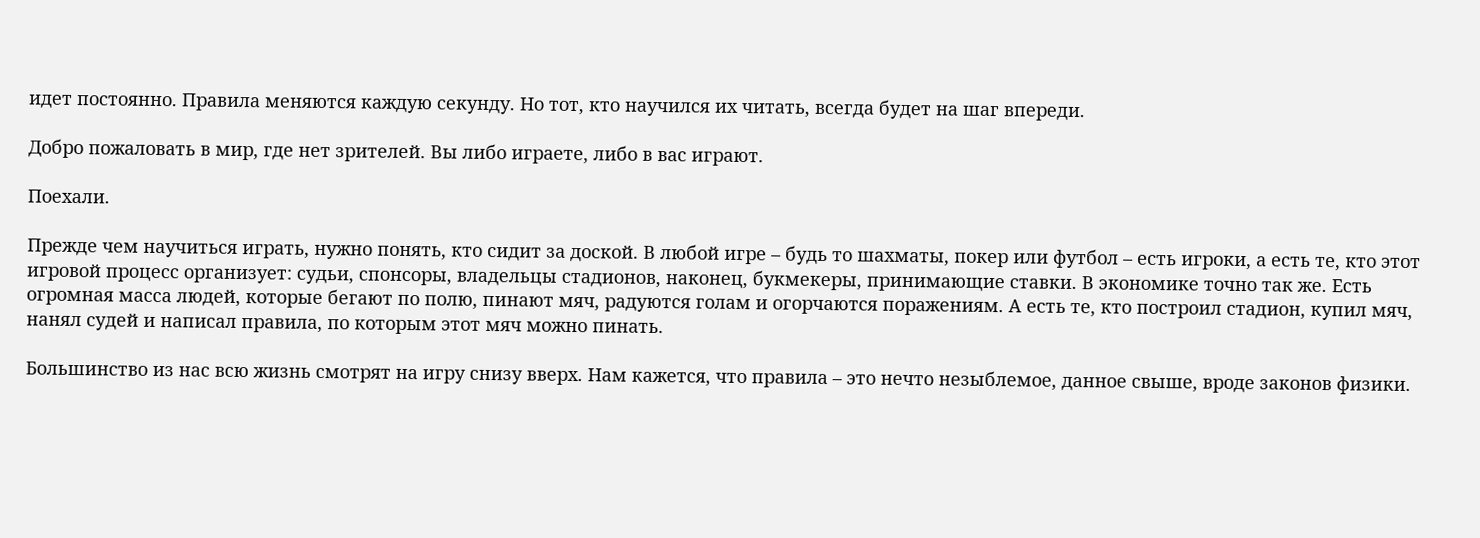идет постоянно. Правила меняются каждую секунду. Но тот, кто научился их читать, всегда будет на шаг впереди.

Добро пожаловать в мир, где нет зрителей. Вы либо играете, либо в вас играют.

Поехали.

Прежде чем научиться играть, нужно понять, кто сидит за доской. В любой игре – будь то шахматы, покер или футбол – есть игроки, а есть те, кто этот игровой процесс организует: судьи, спонсоры, владельцы стадионов, наконец, букмекеры, принимающие ставки. В экономике точно так же. Есть огромная масса людей, которые бегают по полю, пинают мяч, радуются голам и огорчаются поражениям. А есть те, кто построил стадион, купил мяч, нанял судей и написал правила, по которым этот мяч можно пинать.

Большинство из нас всю жизнь смотрят на игру снизу вверх. Нам кажется, что правила – это нечто незыблемое, данное свыше, вроде законов физики.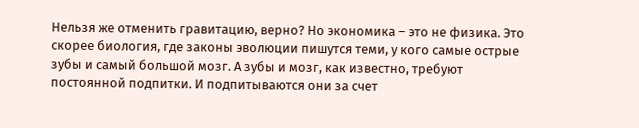Нельзя же отменить гравитацию, верно? Но экономика – это не физика. Это скорее биология, где законы эволюции пишутся теми, у кого самые острые зубы и самый большой мозг. А зубы и мозг, как известно, требуют постоянной подпитки. И подпитываются они за счет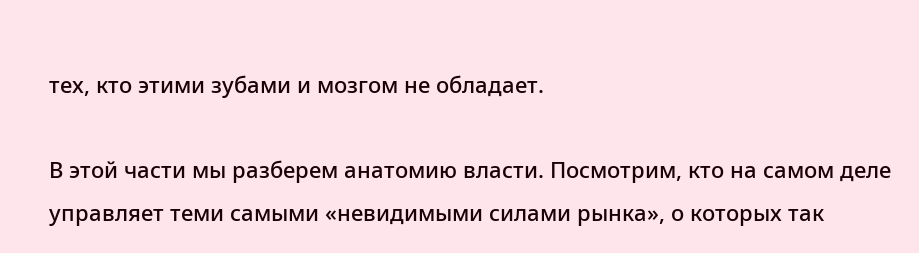тех, кто этими зубами и мозгом не обладает.

В этой части мы разберем анатомию власти. Посмотрим, кто на самом деле управляет теми самыми «невидимыми силами рынка», о которых так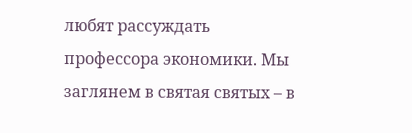любят рассуждать профессора экономики. Мы заглянем в святая святых – в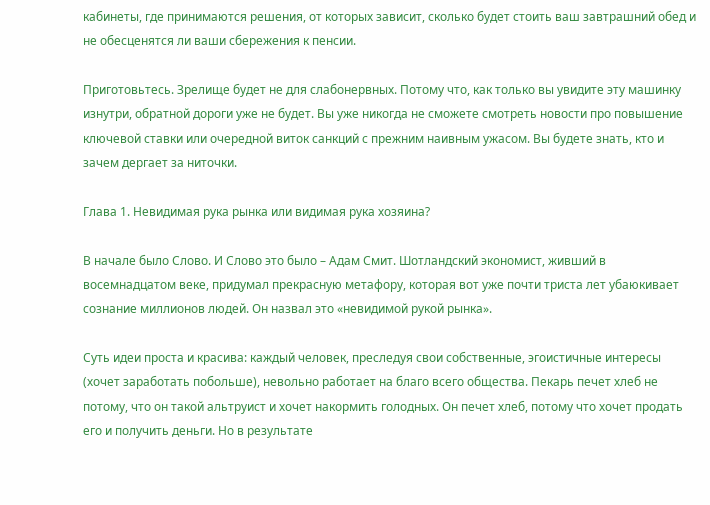кабинеты, где принимаются решения, от которых зависит, сколько будет стоить ваш завтрашний обед и не обесценятся ли ваши сбережения к пенсии.

Приготовьтесь. Зрелище будет не для слабонервных. Потому что, как только вы увидите эту машинку изнутри, обратной дороги уже не будет. Вы уже никогда не сможете смотреть новости про повышение ключевой ставки или очередной виток санкций с прежним наивным ужасом. Вы будете знать, кто и зачем дергает за ниточки.

Глава 1. Невидимая рука рынка или видимая рука хозяина?

В начале было Слово. И Слово это было – Адам Смит. Шотландский экономист, живший в восемнадцатом веке, придумал прекрасную метафору, которая вот уже почти триста лет убаюкивает сознание миллионов людей. Он назвал это «невидимой рукой рынка».

Суть идеи проста и красива: каждый человек, преследуя свои собственные, эгоистичные интересы (хочет заработать побольше), невольно работает на благо всего общества. Пекарь печет хлеб не потому, что он такой альтруист и хочет накормить голодных. Он печет хлеб, потому что хочет продать его и получить деньги. Но в результате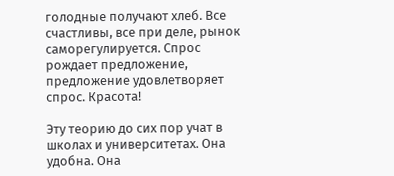голодные получают хлеб. Все счастливы, все при деле, рынок саморегулируется. Спрос рождает предложение, предложение удовлетворяет спрос. Красота!

Эту теорию до сих пор учат в школах и университетах. Она удобна. Она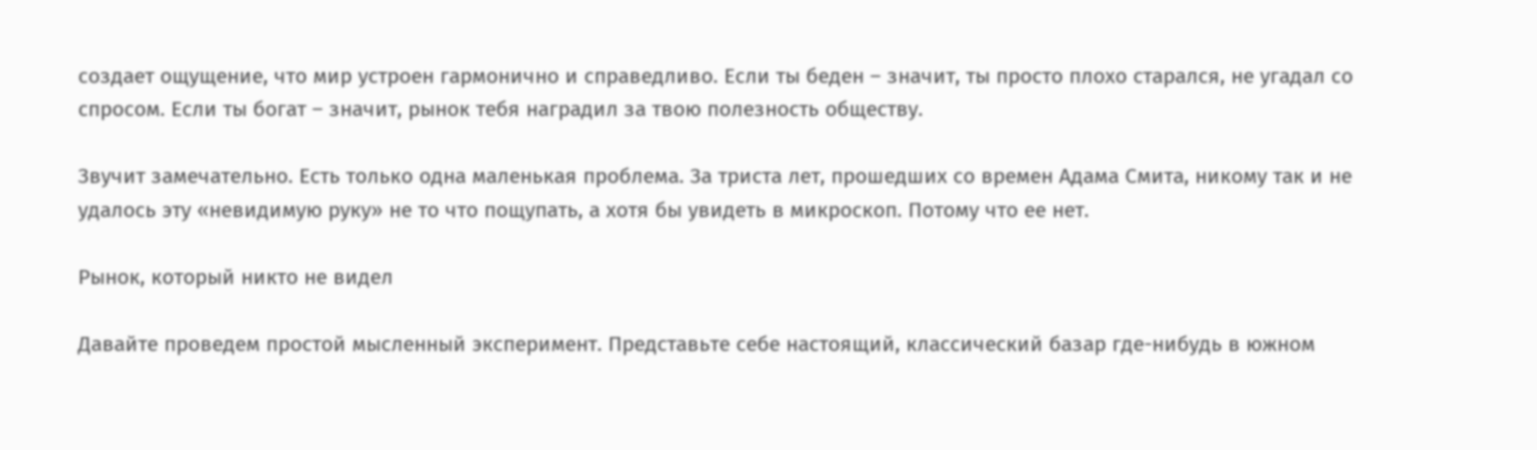создает ощущение, что мир устроен гармонично и справедливо. Если ты беден – значит, ты просто плохо старался, не угадал со спросом. Если ты богат – значит, рынок тебя наградил за твою полезность обществу.

Звучит замечательно. Есть только одна маленькая проблема. За триста лет, прошедших со времен Адама Смита, никому так и не удалось эту «невидимую руку» не то что пощупать, а хотя бы увидеть в микроскоп. Потому что ее нет.

Рынок, который никто не видел

Давайте проведем простой мысленный эксперимент. Представьте себе настоящий, классический базар где-нибудь в южном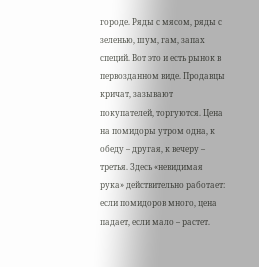городе. Ряды с мясом, ряды с зеленью, шум, гам, запах специй. Вот это и есть рынок в первозданном виде. Продавцы кричат, зазывают покупателей, торгуются. Цена на помидоры утром одна, к обеду – другая, к вечеру – третья. Здесь «невидимая рука» действительно работает: если помидоров много, цена падает, если мало – растет.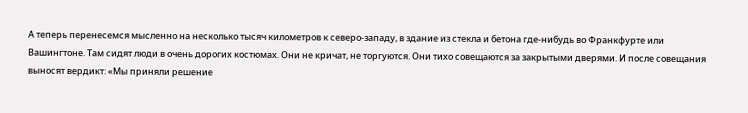А теперь перенесемся мысленно на несколько тысяч километров к северо-западу, в здание из стекла и бетона где-нибудь во Франкфурте или Вашингтоне. Там сидят люди в очень дорогих костюмах. Они не кричат, не торгуются. Они тихо совещаются за закрытыми дверями. И после совещания выносят вердикт: «Мы приняли решение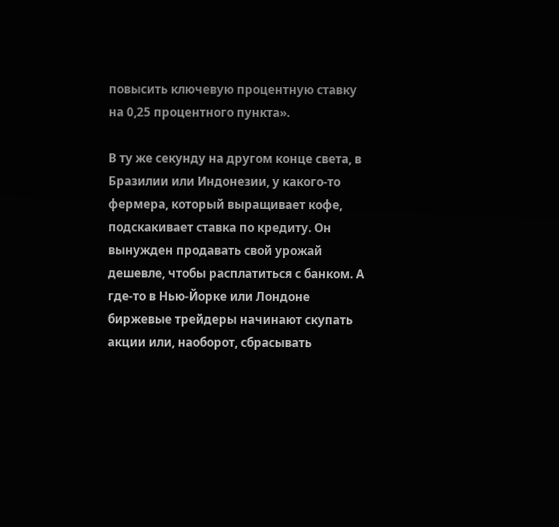повысить ключевую процентную ставку на 0,25 процентного пункта».

В ту же секунду на другом конце света, в Бразилии или Индонезии, у какого-то фермера, который выращивает кофе, подскакивает ставка по кредиту. Он вынужден продавать свой урожай дешевле, чтобы расплатиться с банком. А где-то в Нью-Йорке или Лондоне биржевые трейдеры начинают скупать акции или, наоборот, сбрасывать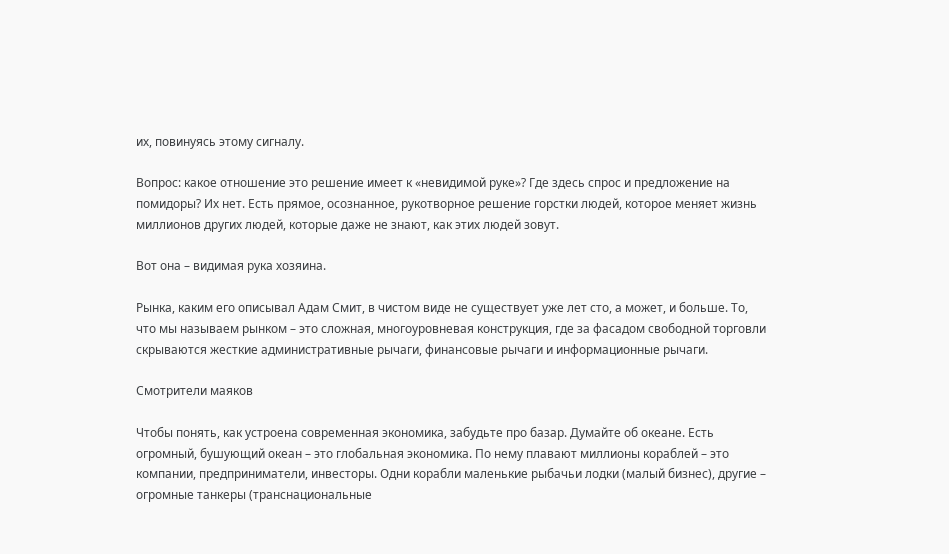их, повинуясь этому сигналу.

Вопрос: какое отношение это решение имеет к «невидимой руке»? Где здесь спрос и предложение на помидоры? Их нет. Есть прямое, осознанное, рукотворное решение горстки людей, которое меняет жизнь миллионов других людей, которые даже не знают, как этих людей зовут.

Вот она – видимая рука хозяина.

Рынка, каким его описывал Адам Смит, в чистом виде не существует уже лет сто, а может, и больше. То, что мы называем рынком – это сложная, многоуровневая конструкция, где за фасадом свободной торговли скрываются жесткие административные рычаги, финансовые рычаги и информационные рычаги.

Смотрители маяков

Чтобы понять, как устроена современная экономика, забудьте про базар. Думайте об океане. Есть огромный, бушующий океан – это глобальная экономика. По нему плавают миллионы кораблей – это компании, предприниматели, инвесторы. Одни корабли маленькие рыбачьи лодки (малый бизнес), другие – огромные танкеры (транснациональные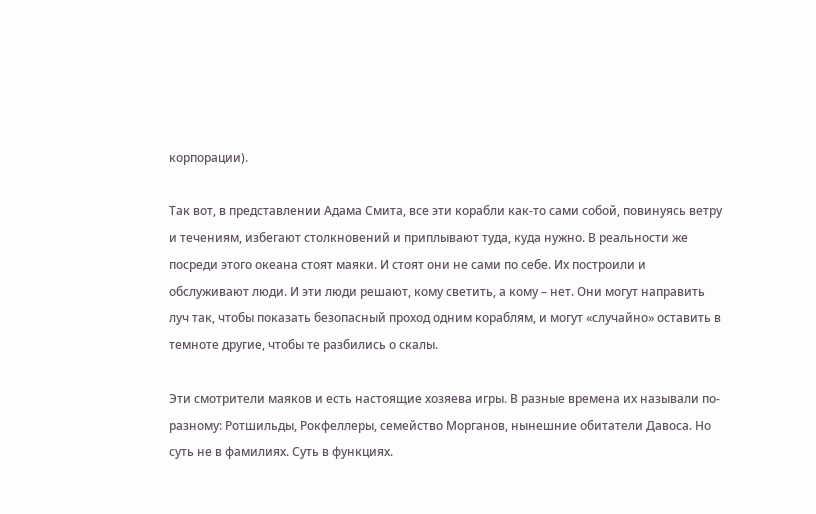корпорации).

Так вот, в представлении Адама Смита, все эти корабли как-то сами собой, повинуясь ветру и течениям, избегают столкновений и приплывают туда, куда нужно. В реальности же посреди этого океана стоят маяки. И стоят они не сами по себе. Их построили и обслуживают люди. И эти люди решают, кому светить, а кому – нет. Они могут направить луч так, чтобы показать безопасный проход одним кораблям, и могут «случайно» оставить в темноте другие, чтобы те разбились о скалы.

Эти смотрители маяков и есть настоящие хозяева игры. В разные времена их называли по-разному: Ротшильды, Рокфеллеры, семейство Морганов, нынешние обитатели Давоса. Но суть не в фамилиях. Суть в функциях.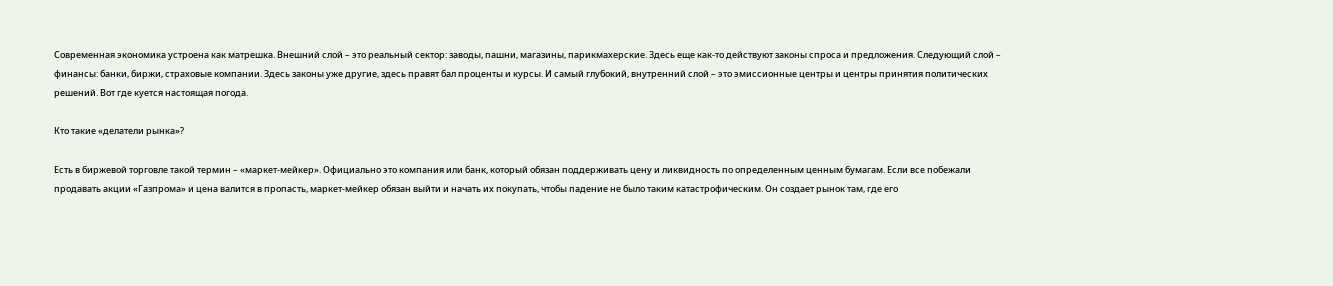Современная экономика устроена как матрешка. Внешний слой – это реальный сектор: заводы, пашни, магазины, парикмахерские. Здесь еще как-то действуют законы спроса и предложения. Следующий слой – финансы: банки, биржи, страховые компании. Здесь законы уже другие, здесь правят бал проценты и курсы. И самый глубокий, внутренний слой – это эмиссионные центры и центры принятия политических решений. Вот где куется настоящая погода.

Кто такие «делатели рынка»?

Есть в биржевой торговле такой термин – «маркет-мейкер». Официально это компания или банк, который обязан поддерживать цену и ликвидность по определенным ценным бумагам. Если все побежали продавать акции «Газпрома» и цена валится в пропасть, маркет-мейкер обязан выйти и начать их покупать, чтобы падение не было таким катастрофическим. Он создает рынок там, где его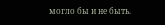могло бы и не быть.